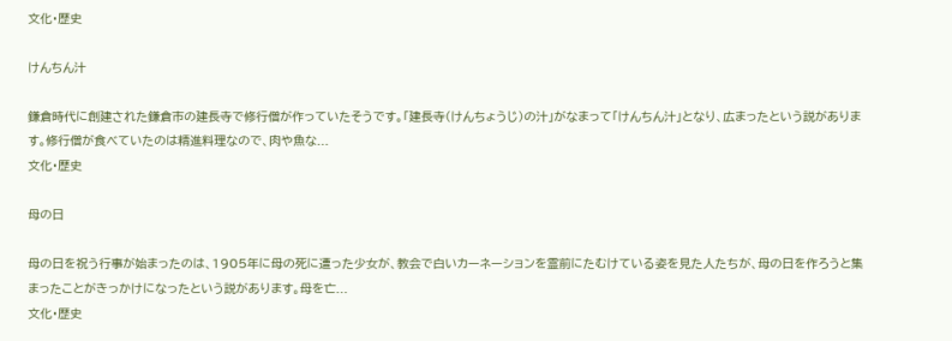文化・歴史

けんちん汁

鎌倉時代に創建された鎌倉市の建長寺で修行僧が作っていたそうです。「建長寺(けんちょうじ)の汁」がなまって「けんちん汁」となり、広まったという説があります。修行僧が食べていたのは精進料理なので、肉や魚な...
文化・歴史

母の日

母の日を祝う行事が始まったのは、1905年に母の死に遭った少女が、教会で白いカーネーションを霊前にたむけている姿を見た人たちが、母の日を作ろうと集まったことがきっかけになったという説があります。母を亡...
文化・歴史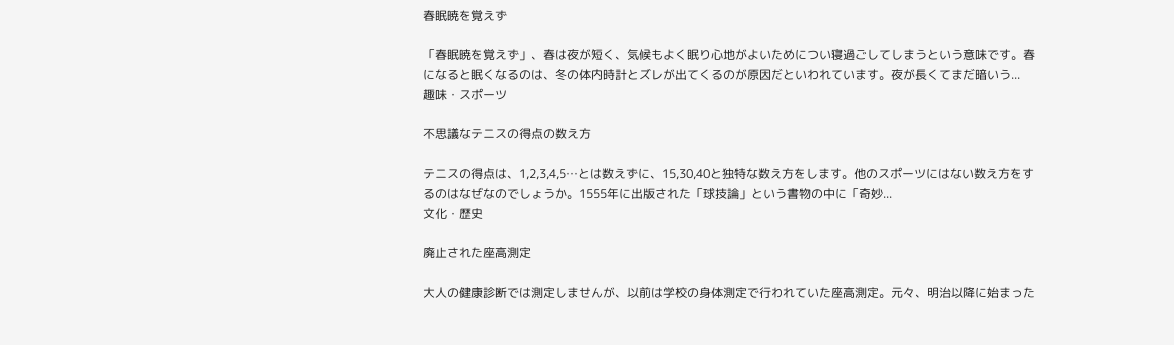春眠暁を覚えず

「春眠暁を覚えず」、春は夜が短く、気候もよく眠り心地がよいためについ寝過ごしてしまうという意味です。春になると眠くなるのは、冬の体内時計とズレが出てくるのが原因だといわれています。夜が長くてまだ暗いう...
趣味・スポーツ

不思議なテニスの得点の数え方

テニスの得点は、1,2,3,4,5…とは数えずに、15,30,40と独特な数え方をします。他のスポーツにはない数え方をするのはなぜなのでしょうか。1555年に出版された「球技論」という書物の中に「奇妙...
文化・歴史

廃止された座高測定

大人の健康診断では測定しませんが、以前は学校の身体測定で行われていた座高測定。元々、明治以降に始まった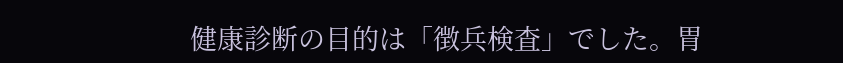健康診断の目的は「徴兵検査」でした。胃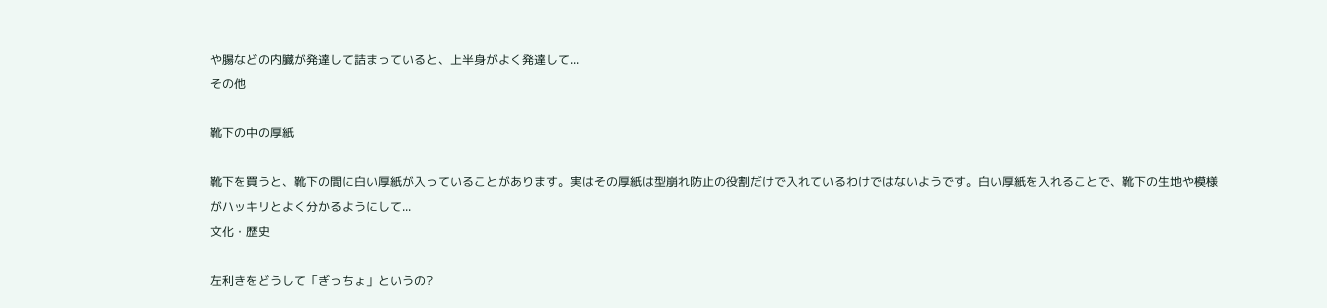や腸などの内臓が発達して詰まっていると、上半身がよく発達して...
その他

靴下の中の厚紙

靴下を買うと、靴下の間に白い厚紙が入っていることがあります。実はその厚紙は型崩れ防止の役割だけで入れているわけではないようです。白い厚紙を入れることで、靴下の生地や模様がハッキリとよく分かるようにして...
文化・歴史

左利きをどうして「ぎっちょ」というの?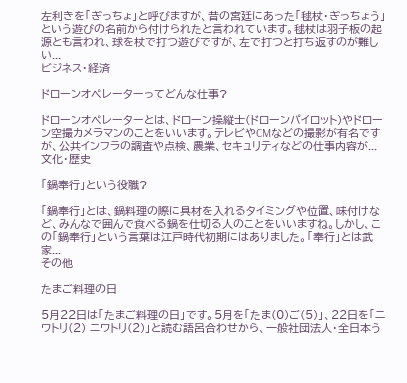左利きを「ぎっちょ」と呼びますが、昔の宮廷にあった「毬杖・ぎっちょう」という遊びの名前から付けられたと言われています。毬杖は羽子板の起源とも言われ、球を杖で打つ遊びですが、左で打つと打ち返すのが難しい...
ビジネス・経済

ドローンオペレーターってどんな仕事?

ドローンオペレーターとは、ドローン操縦士(ドローンパイロット)やドローン空撮カメラマンのことをいいます。テレビやCMなどの撮影が有名ですが、公共インフラの調査や点検、農業、セキュリティなどの仕事内容が...
文化・歴史

「鍋奉行」という役職?

「鍋奉行」とは、鍋料理の際に具材を入れるタイミングや位置、味付けなど、みんなで囲んで食べる鍋を仕切る人のことをいいますね。しかし、この「鍋奉行」という言葉は江戸時代初期にはありました。「奉行」とは武家...
その他

たまご料理の日

5月22日は「たまご料理の日」です。5月を「たま(0)ご(5)」、22日を「ニワトリ(2) ニワトリ(2)」と読む語呂合わせから、一般社団法人・全日本う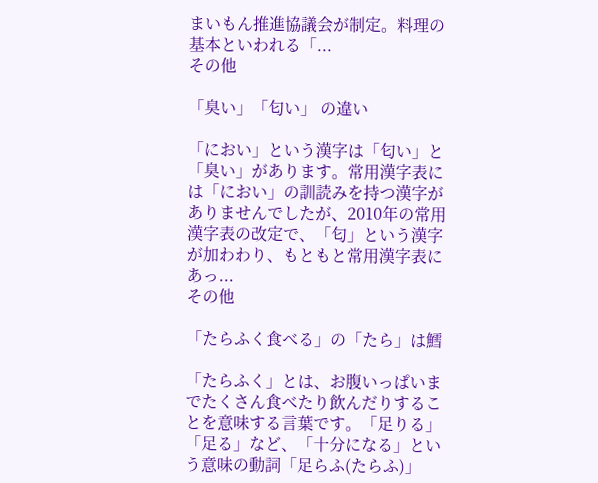まいもん推進協議会が制定。料理の基本といわれる「...
その他

「臭い」「匂い」 の違い

「におい」という漢字は「匂い」と「臭い」があります。常用漢字表には「におい」の訓読みを持つ漢字がありませんでしたが、2010年の常用漢字表の改定で、「匂」という漢字が加わわり、もともと常用漢字表にあっ...
その他

「たらふく食べる」の「たら」は鱈

「たらふく」とは、お腹いっぱいまでたくさん食べたり飲んだりすることを意味する言葉です。「足りる」「足る」など、「十分になる」という意味の動詞「足らふ(たらふ)」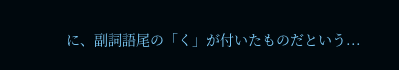に、副詞語尾の「く」が付いたものだという...